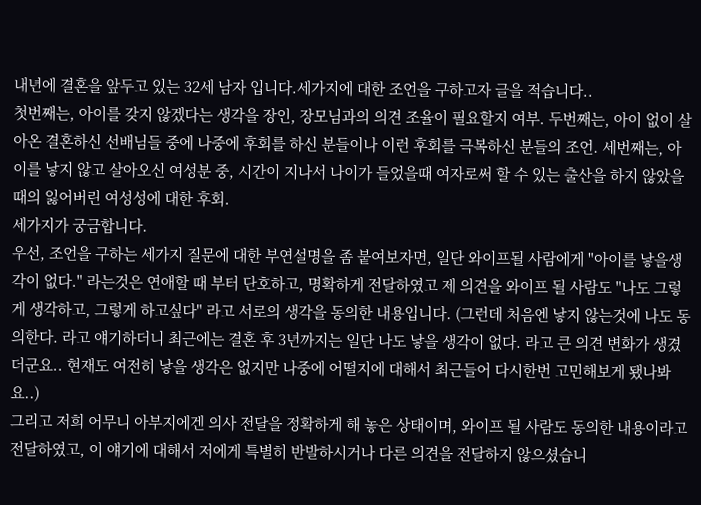내년에 결혼을 앞두고 있는 32세 남자 입니다.세가지에 대한 조언을 구하고자 글을 적습니다..
첫번째는, 아이를 갖지 않겠다는 생각을 장인, 장모님과의 의견 조율이 필요할지 여부. 두번째는, 아이 없이 살아온 결혼하신 선배님들 중에 나중에 후회를 하신 분들이나 이런 후회를 극복하신 분들의 조언. 세번째는, 아이를 낳지 않고 살아오신 여성분 중, 시간이 지나서 나이가 들었을때 여자로써 할 수 있는 출산을 하지 않았을때의 잃어버린 여성성에 대한 후회.
세가지가 궁금합니다.
우선, 조언을 구하는 세가지 질문에 대한 부연설명을 좀 붙여보자면, 일단 와이프될 사람에게 "아이를 낳을생각이 없다." 라는것은 연애할 때 부터 단호하고, 명확하게 전달하였고 제 의견을 와이프 될 사람도 "나도 그렇게 생각하고, 그렇게 하고싶다" 라고 서로의 생각을 동의한 내용입니다. (그런데 처음엔 낳지 않는것에 나도 동의한다. 라고 얘기하더니 최근에는 결혼 후 3년까지는 일단 나도 낳을 생각이 없다. 라고 큰 의견 변화가 생겼더군요.. 현재도 여전히 낳을 생각은 없지만 나중에 어떨지에 대해서 최근들어 다시한번 고민해보게 됐나봐요..)
그리고 저희 어무니 아부지에겐 의사 전달을 정확하게 해 놓은 상태이며, 와이프 될 사람도 동의한 내용이라고 전달하였고, 이 얘기에 대해서 저에게 특별히 반발하시거나 다른 의견을 전달하지 않으셨습니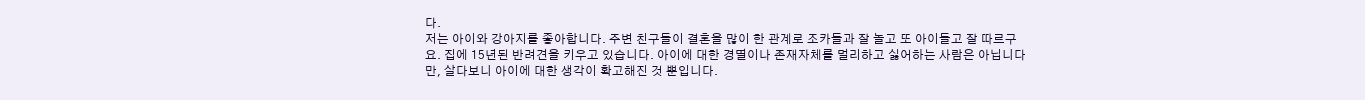다.
저는 아이와 강아지를 좋아합니다. 주변 친구들이 결혼을 많이 한 관계로 조카들과 잘 놀고 또 아이들고 잘 따르구요. 집에 15년된 반려견을 키우고 있습니다. 아이에 대한 경멸이나 존재자체를 멀리하고 싫어하는 사람은 아닙니다만, 살다보니 아이에 대한 생각이 확고해진 것 뿐입니다.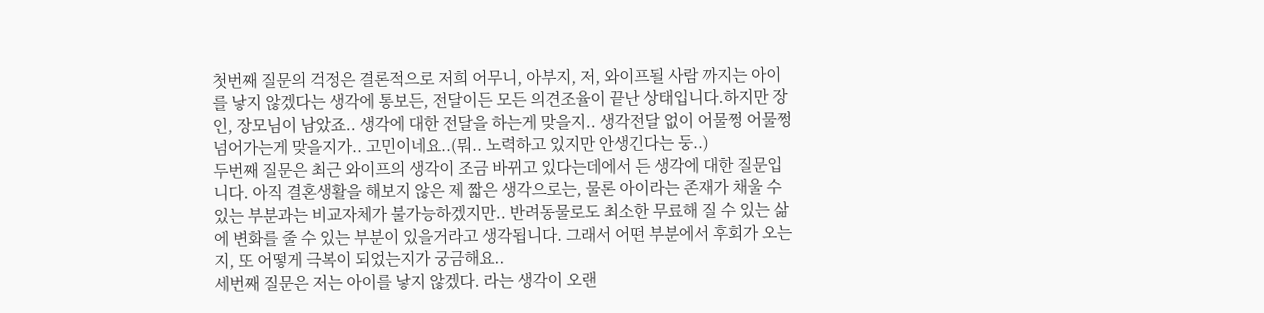첫번째 질문의 걱정은 결론적으로 저희 어무니, 아부지, 저, 와이프될 사람 까지는 아이를 낳지 않겠다는 생각에 통보든, 전달이든 모든 의견조율이 끝난 상태입니다.하지만 장인, 장모님이 남았죠.. 생각에 대한 전달을 하는게 맞을지.. 생각전달 없이 어물쩡 어물쩡 넘어가는게 맞을지가.. 고민이네요..(뭐.. 노력하고 있지만 안생긴다는 둥..)
두번째 질문은 최근 와이프의 생각이 조금 바뀌고 있다는데에서 든 생각에 대한 질문입니다. 아직 결혼생활을 해보지 않은 제 짧은 생각으로는, 물론 아이라는 존재가 채울 수 있는 부분과는 비교자체가 불가능하겠지만.. 반려동물로도 최소한 무료해 질 수 있는 삶에 변화를 줄 수 있는 부분이 있을거라고 생각됩니다. 그래서 어떤 부분에서 후회가 오는지, 또 어떻게 극복이 되었는지가 궁금해요..
세번째 질문은 저는 아이를 낳지 않겠다. 라는 생각이 오랜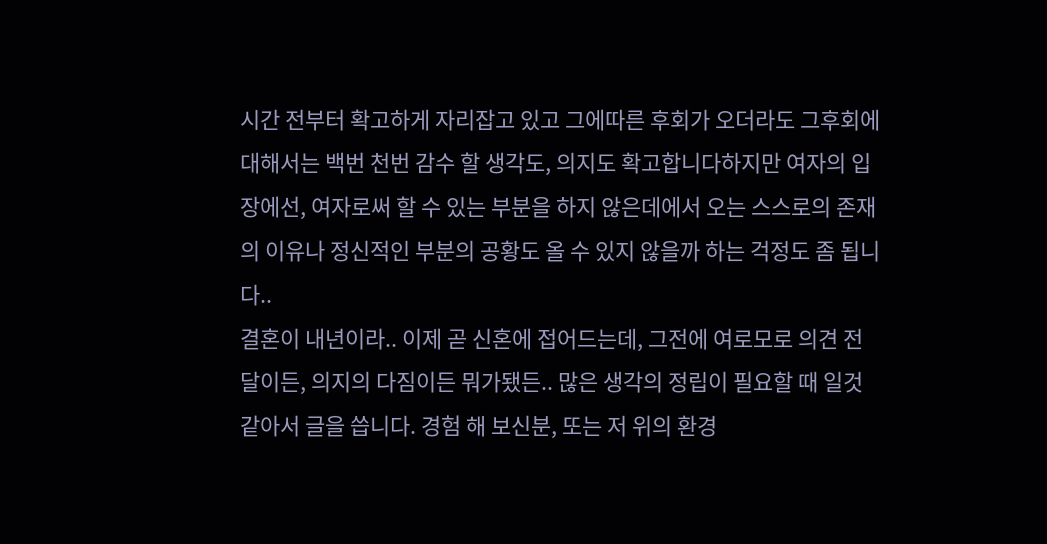시간 전부터 확고하게 자리잡고 있고 그에따른 후회가 오더라도 그후회에 대해서는 백번 천번 감수 할 생각도, 의지도 확고합니다하지만 여자의 입장에선, 여자로써 할 수 있는 부분을 하지 않은데에서 오는 스스로의 존재의 이유나 정신적인 부분의 공황도 올 수 있지 않을까 하는 걱정도 좀 됩니다..
결혼이 내년이라.. 이제 곧 신혼에 접어드는데, 그전에 여로모로 의견 전달이든, 의지의 다짐이든 뭐가됐든.. 많은 생각의 정립이 필요할 때 일것 같아서 글을 씁니다. 경험 해 보신분, 또는 저 위의 환경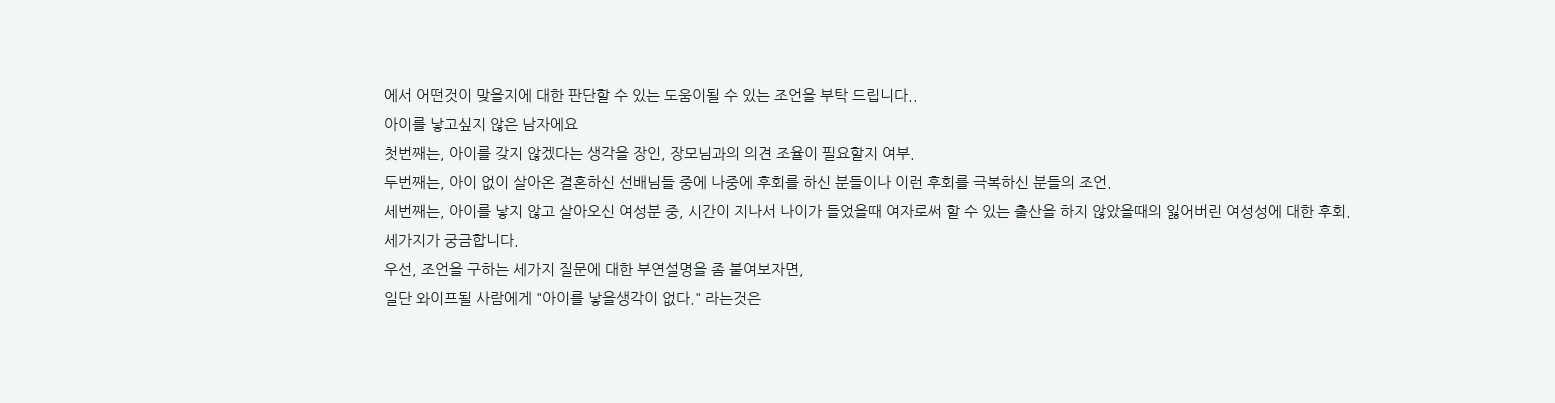에서 어떤것이 맞을지에 대한 판단할 수 있는 도움이될 수 있는 조언을 부탁 드립니다..
아이를 낳고싶지 않은 남자에요
첫번째는, 아이를 갖지 않겠다는 생각을 장인, 장모님과의 의견 조율이 필요할지 여부.
두번째는, 아이 없이 살아온 결혼하신 선배님들 중에 나중에 후회를 하신 분들이나 이런 후회를 극복하신 분들의 조언.
세번째는, 아이를 낳지 않고 살아오신 여성분 중, 시간이 지나서 나이가 들었을때 여자로써 할 수 있는 출산을 하지 않았을때의 잃어버린 여성성에 대한 후회.
세가지가 궁금합니다.
우선, 조언을 구하는 세가지 질문에 대한 부연설명을 좀 붙여보자면,
일단 와이프될 사람에게 "아이를 낳을생각이 없다." 라는것은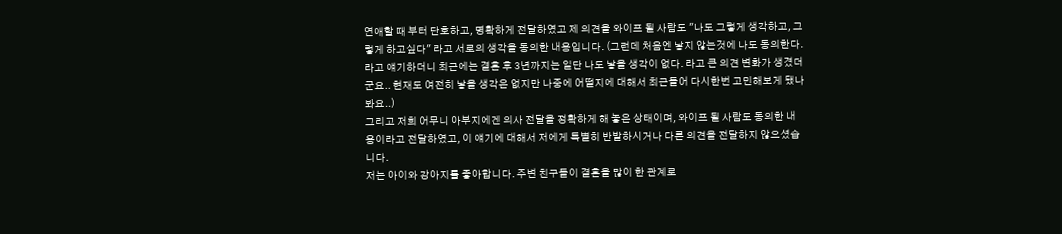연애할 때 부터 단호하고, 명확하게 전달하였고 제 의견을 와이프 될 사람도 "나도 그렇게 생각하고, 그렇게 하고싶다" 라고 서로의 생각을 동의한 내용입니다. (그런데 처음엔 낳지 않는것에 나도 동의한다. 라고 얘기하더니 최근에는 결혼 후 3년까지는 일단 나도 낳을 생각이 없다. 라고 큰 의견 변화가 생겼더군요.. 현재도 여전히 낳을 생각은 없지만 나중에 어떨지에 대해서 최근들어 다시한번 고민해보게 됐나봐요..)
그리고 저희 어무니 아부지에겐 의사 전달을 정확하게 해 놓은 상태이며, 와이프 될 사람도 동의한 내용이라고 전달하였고, 이 얘기에 대해서 저에게 특별히 반발하시거나 다른 의견을 전달하지 않으셨습니다.
저는 아이와 강아지를 좋아합니다. 주변 친구들이 결혼을 많이 한 관계로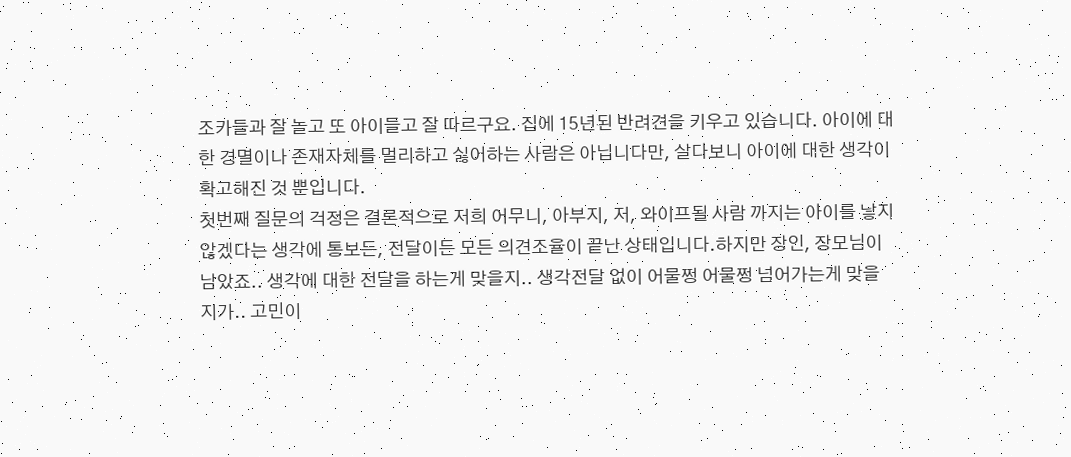조카들과 잘 놀고 또 아이들고 잘 따르구요. 집에 15년된 반려견을 키우고 있습니다. 아이에 대한 경멸이나 존재자체를 멀리하고 싫어하는 사람은 아닙니다만, 살다보니 아이에 대한 생각이 확고해진 것 뿐입니다.
첫번째 질문의 걱정은 결론적으로 저희 어무니, 아부지, 저, 와이프될 사람 까지는 아이를 낳지 않겠다는 생각에 통보든, 전달이든 모든 의견조율이 끝난 상태입니다.하지만 장인, 장모님이 남았죠.. 생각에 대한 전달을 하는게 맞을지.. 생각전달 없이 어물쩡 어물쩡 넘어가는게 맞을지가.. 고민이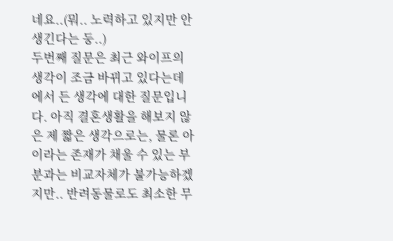네요..(뭐.. 노력하고 있지만 안생긴다는 둥..)
두번째 질문은 최근 와이프의 생각이 조금 바뀌고 있다는데에서 든 생각에 대한 질문입니다. 아직 결혼생활을 해보지 않은 제 짧은 생각으로는, 물론 아이라는 존재가 채울 수 있는 부분과는 비교자체가 불가능하겠지만.. 반려동물로도 최소한 무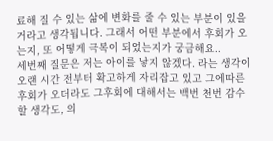료해 질 수 있는 삶에 변화를 줄 수 있는 부분이 있을거라고 생각됩니다. 그래서 어떤 부분에서 후회가 오는지, 또 어떻게 극복이 되었는지가 궁금해요..
세번째 질문은 저는 아이를 낳지 않겠다. 라는 생각이 오랜 시간 전부터 확고하게 자리잡고 있고 그에따른 후회가 오더라도 그후회에 대해서는 백번 천번 감수 할 생각도, 의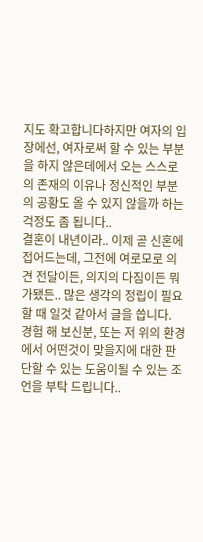지도 확고합니다하지만 여자의 입장에선, 여자로써 할 수 있는 부분을 하지 않은데에서 오는 스스로의 존재의 이유나 정신적인 부분의 공황도 올 수 있지 않을까 하는 걱정도 좀 됩니다..
결혼이 내년이라.. 이제 곧 신혼에 접어드는데, 그전에 여로모로 의견 전달이든, 의지의 다짐이든 뭐가됐든.. 많은 생각의 정립이 필요할 때 일것 같아서 글을 씁니다.
경험 해 보신분, 또는 저 위의 환경에서 어떤것이 맞을지에 대한 판단할 수 있는 도움이될 수 있는 조언을 부탁 드립니다..